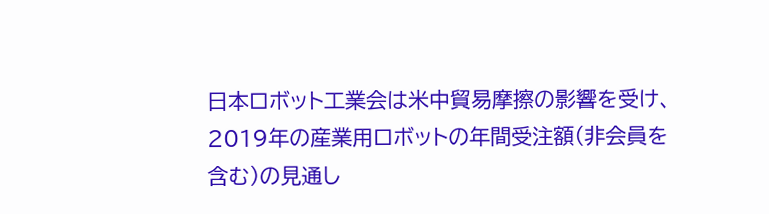日本ロボット工業会は米中貿易摩擦の影響を受け、2019年の産業用ロボットの年間受注額(非会員を含む)の見通し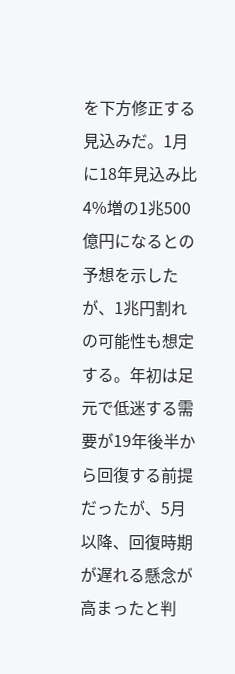を下方修正する見込みだ。1月に18年見込み比4%増の1兆500億円になるとの予想を示したが、1兆円割れの可能性も想定する。年初は足元で低迷する需要が19年後半から回復する前提だったが、5月以降、回復時期が遅れる懸念が高まったと判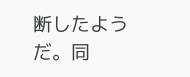断したようだ。同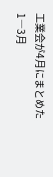工業会が4月にまとめた1―3月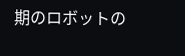期のロボットの